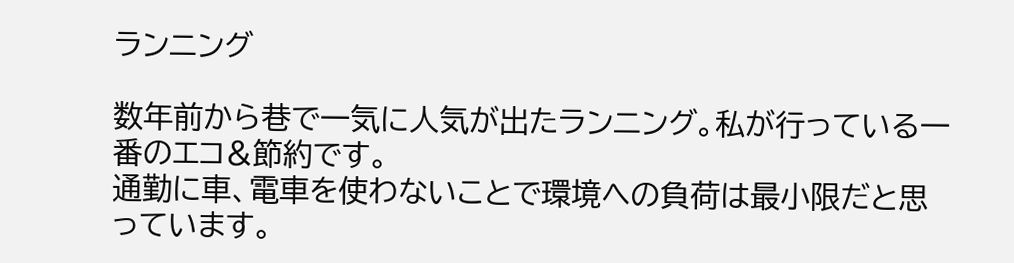ランニング

数年前から巷で一気に人気が出たランニング。私が行っている一番のエコ&節約です。
通勤に車、電車を使わないことで環境への負荷は最小限だと思っています。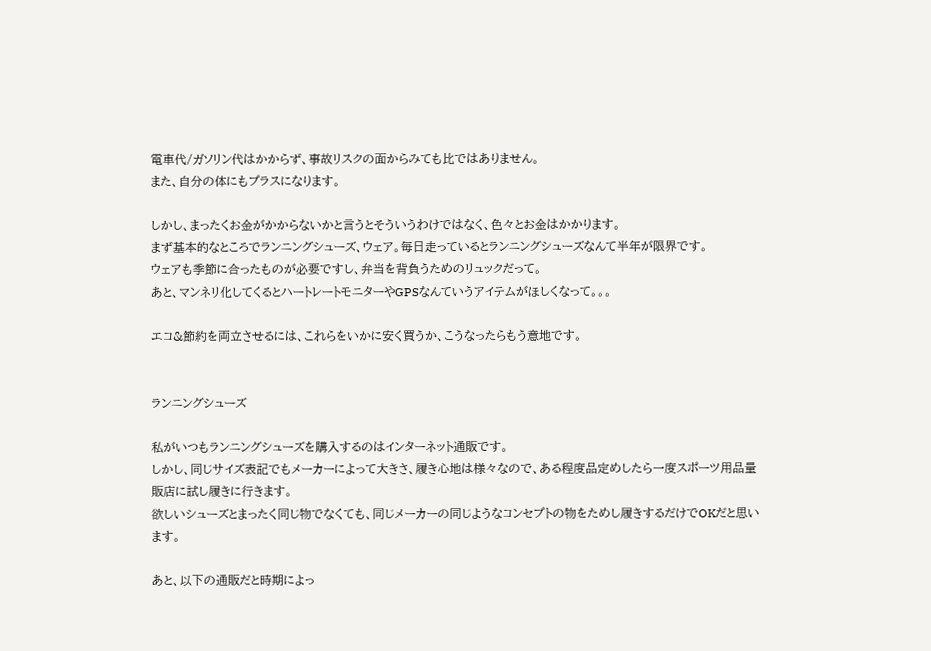電車代/ガソリン代はかからず、事故リスクの面からみても比ではありません。
また、自分の体にもプラスになります。

しかし、まったくお金がかからないかと言うとそういうわけではなく、色々とお金はかかります。
まず基本的なところでランニングシューズ、ウェア。毎日走っているとランニングシューズなんて半年が限界です。
ウェアも季節に合ったものが必要ですし、弁当を背負うためのリュックだって。
あと、マンネリ化してくるとハートレートモニターやGPSなんていうアイテムがほしくなって。。。

エコ&節約を両立させるには、これらをいかに安く買うか、こうなったらもう意地です。


ランニングシューズ

私がいつもランニングシューズを購入するのはインターネット通販です。
しかし、同じサイズ表記でもメーカーによって大きさ、履き心地は様々なので、ある程度品定めしたら一度スポーツ用品量販店に試し履きに行きます。
欲しいシューズとまったく同じ物でなくても、同じメーカーの同じようなコンセプトの物をためし履きするだけでOKだと思います。

あと、以下の通販だと時期によっ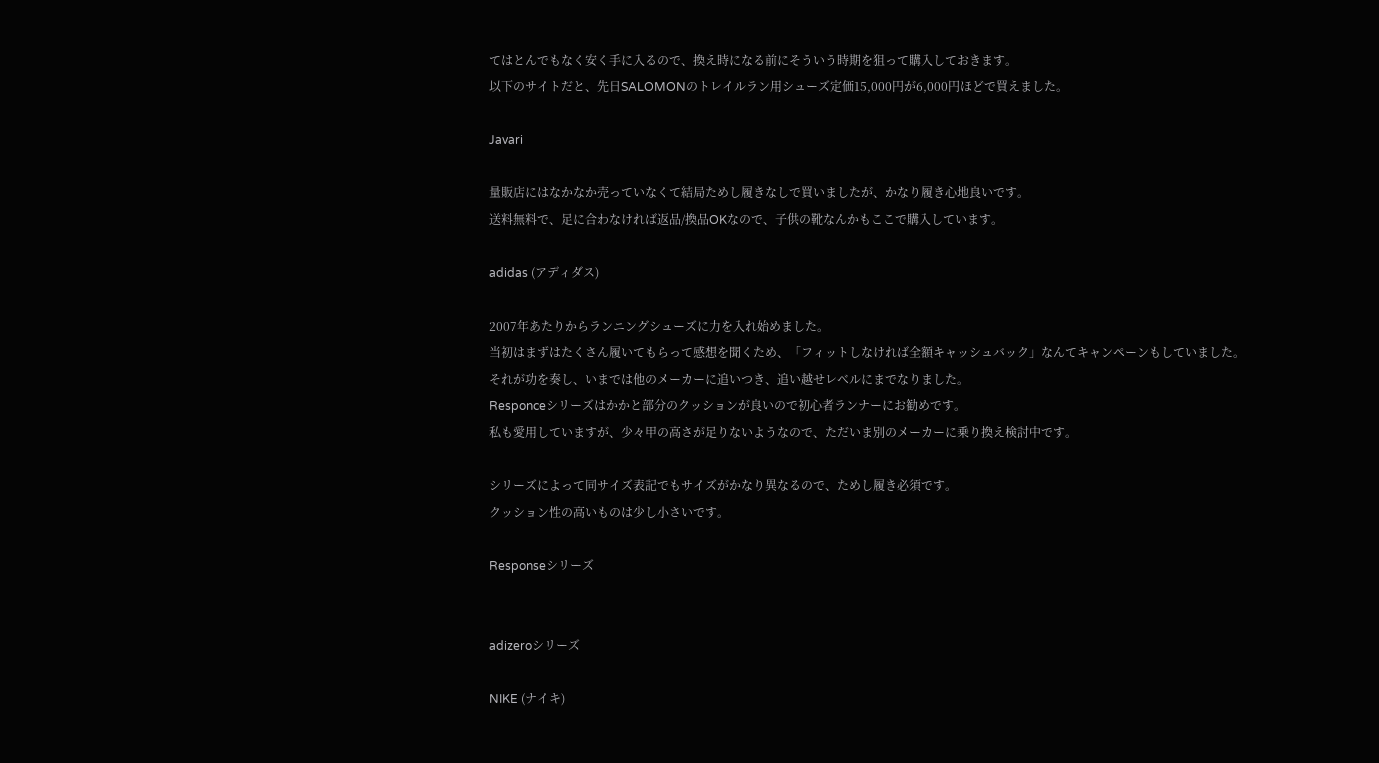てはとんでもなく安く手に入るので、換え時になる前にそういう時期を狙って購入しておきます。
以下のサイトだと、先日SALOMONのトレイルラン用シューズ定価15,000円が6,000円ほどで買えました。

Javari

量販店にはなかなか売っていなくて結局ためし履きなしで買いましたが、かなり履き心地良いです。
送料無料で、足に合わなければ返品/換品OKなので、子供の靴なんかもここで購入しています。

adidas (アディダス)

2007年あたりからランニングシューズに力を入れ始めました。
当初はまずはたくさん履いてもらって感想を聞くため、「フィットしなければ全額キャッシュバック」なんてキャンペーンもしていました。
それが功を奏し、いまでは他のメーカーに追いつき、追い越せレベルにまでなりました。
Responceシリーズはかかと部分のクッションが良いので初心者ランナーにお勧めです。
私も愛用していますが、少々甲の高さが足りないようなので、ただいま別のメーカーに乗り換え検討中です。

シリーズによって同サイズ表記でもサイズがかなり異なるので、ためし履き必須です。
クッション性の高いものは少し小さいです。

Responseシリーズ


adizeroシリーズ

NIKE (ナイキ)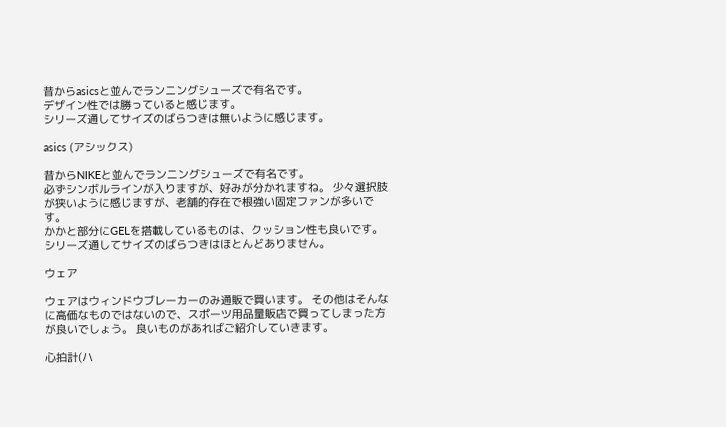昔からasicsと並んでランニングシューズで有名です。
デザイン性では勝っていると感じます。
シリーズ通してサイズのばらつきは無いように感じます。

asics (アシックス)

昔からNIKEと並んでランニングシューズで有名です。
必ずシンボルラインが入りますが、好みが分かれますね。 少々選択肢が狭いように感じますが、老舗的存在で根強い固定ファンが多いです。
かかと部分にGELを搭載しているものは、クッション性も良いです。
シリーズ通してサイズのばらつきはほとんどありません。

ウェア

ウェアはウィンドウブレーカーのみ通販で買います。 その他はそんなに高価なものではないので、スポーツ用品量販店で買ってしまった方が良いでしょう。 良いものがあればご紹介していきます。

心拍計(ハ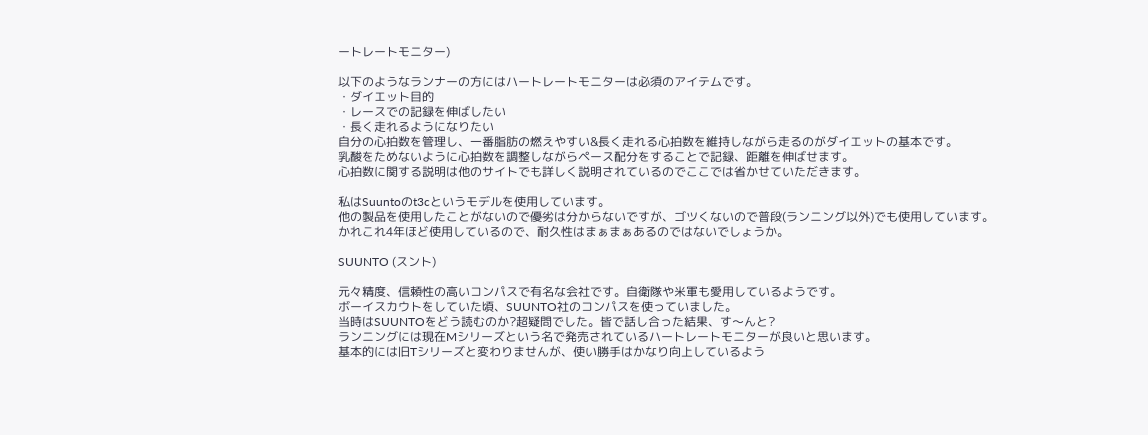ートレートモニター)

以下のようなランナーの方にはハートレートモニターは必須のアイテムです。
・ダイエット目的
・レースでの記録を伸ばしたい
・長く走れるようになりたい
自分の心拍数を管理し、一番脂肪の燃えやすい&長く走れる心拍数を維持しながら走るのがダイエットの基本です。
乳酸をためないように心拍数を調整しながらペース配分をすることで記録、距離を伸ばせます。
心拍数に関する説明は他のサイトでも詳しく説明されているのでここでは省かせていただきます。

私はSuuntoのt3cというモデルを使用しています。
他の製品を使用したことがないので優劣は分からないですが、ゴツくないので普段(ランニング以外)でも使用しています。
かれこれ4年ほど使用しているので、耐久性はまぁまぁあるのではないでしょうか。

SUUNTO (スント)

元々精度、信頼性の高いコンパスで有名な会社です。自衛隊や米軍も愛用しているようです。
ボーイスカウトをしていた頃、SUUNTO社のコンパスを使っていました。
当時はSUUNTOをどう読むのか?超疑問でした。皆で話し合った結果、す〜んと?
ランニングには現在Mシリーズという名で発売されているハートレートモニターが良いと思います。
基本的には旧Tシリーズと変わりませんが、使い勝手はかなり向上しているよう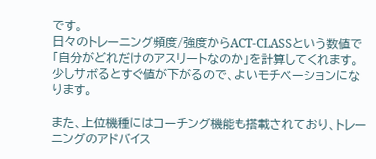です。
日々のトレーニング頻度/強度からACT-CLASSという数値で「自分がどれだけのアスリートなのか」を計算してくれます。
少しサボるとすぐ値が下がるので、よいモチベーションになります。

また、上位機種にはコーチング機能も搭載されており、トレーニングのアドバイス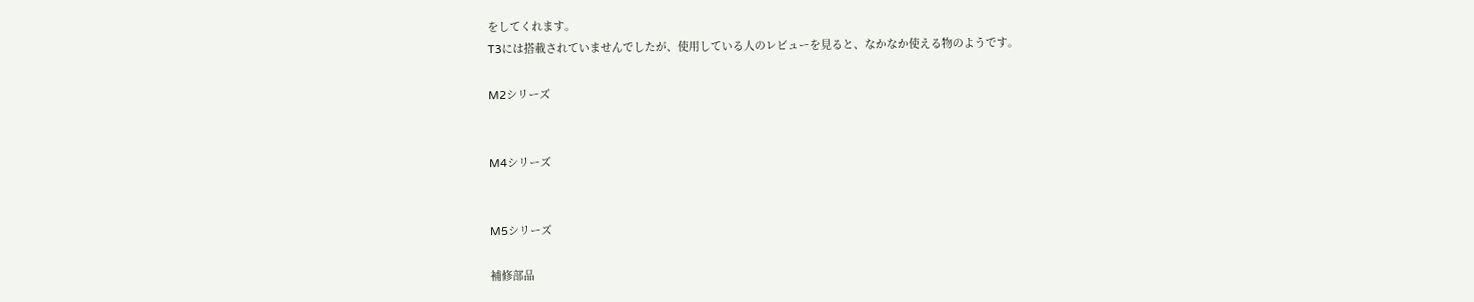をしてくれます。
T3には搭載されていませんでしたが、使用している人のレビューを見ると、なかなか使える物のようです。

M2シリーズ


M4シリーズ


M5シリーズ

補修部品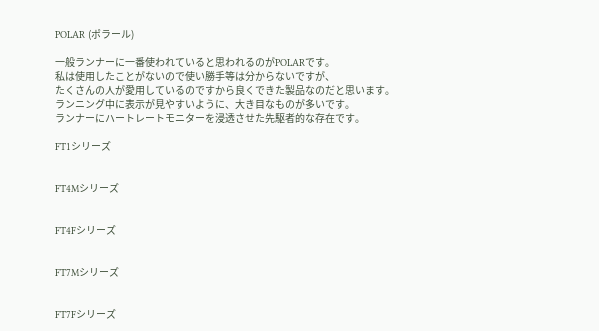POLAR (ポラール)

一般ランナーに一番使われていると思われるのがPOLARです。
私は使用したことがないので使い勝手等は分からないですが、
たくさんの人が愛用しているのですから良くできた製品なのだと思います。
ランニング中に表示が見やすいように、大き目なものが多いです。
ランナーにハートレートモニターを浸透させた先駆者的な存在です。

FT1シリーズ


FT4Mシリーズ


FT4Fシリーズ


FT7Mシリーズ


FT7Fシリーズ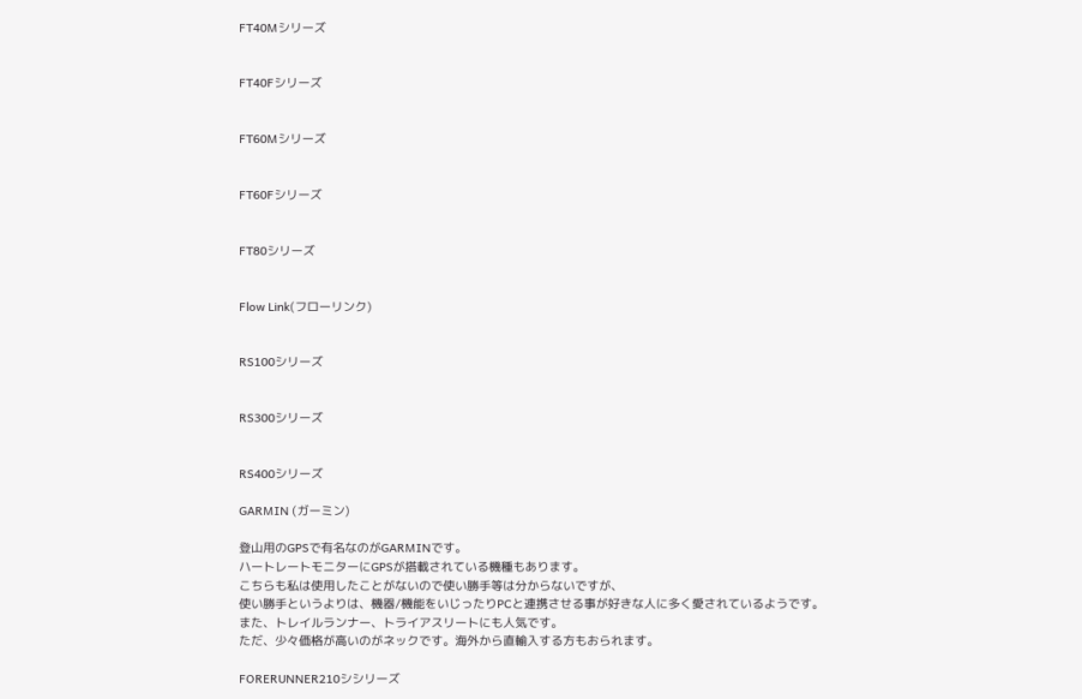FT40Mシリーズ


FT40Fシリーズ


FT60Mシリーズ


FT60Fシリーズ


FT80シリーズ


Flow Link(フローリンク)


RS100シリーズ


RS300シリーズ


RS400シリーズ

GARMIN (ガーミン)

登山用のGPSで有名なのがGARMINです。
ハートレートモニターにGPSが搭載されている機種もあります。
こちらも私は使用したことがないので使い勝手等は分からないですが、
使い勝手というよりは、機器/機能をいじったりPCと連携させる事が好きな人に多く愛されているようです。
また、トレイルランナー、トライアスリートにも人気です。
ただ、少々価格が高いのがネックです。海外から直輸入する方もおられます。

FORERUNNER210シシリーズ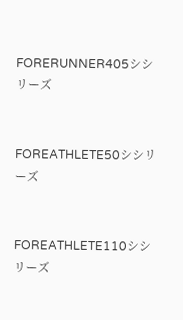FORERUNNER405シシリーズ


FOREATHLETE50シシリーズ


FOREATHLETE110シシリーズ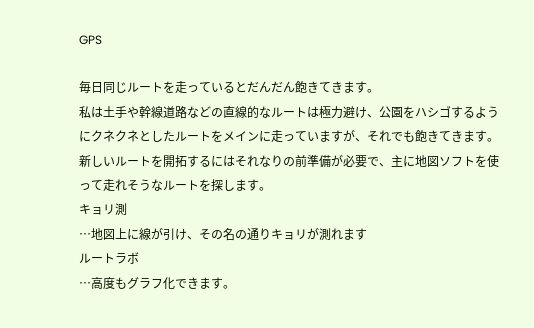GPS

毎日同じルートを走っているとだんだん飽きてきます。
私は土手や幹線道路などの直線的なルートは極力避け、公園をハシゴするようにクネクネとしたルートをメインに走っていますが、それでも飽きてきます。
新しいルートを開拓するにはそれなりの前準備が必要で、主に地図ソフトを使って走れそうなルートを探します。
キョリ測
…地図上に線が引け、その名の通りキョリが測れます
ルートラボ
…高度もグラフ化できます。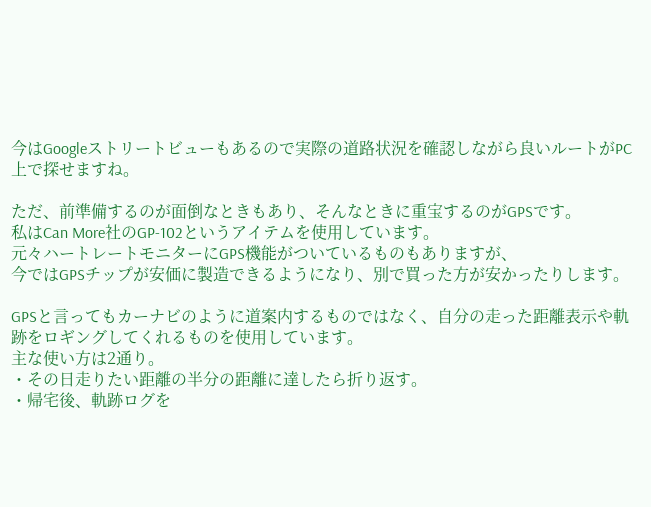今はGoogleストリートビューもあるので実際の道路状況を確認しながら良いルートがPC上で探せますね。

ただ、前準備するのが面倒なときもあり、そんなときに重宝するのがGPSです。
私はCan More社のGP-102というアイテムを使用しています。
元々ハートレートモニターにGPS機能がついているものもありますが、
今ではGPSチップが安価に製造できるようになり、別で買った方が安かったりします。

GPSと言ってもカーナビのように道案内するものではなく、自分の走った距離表示や軌跡をロギングしてくれるものを使用しています。
主な使い方は2通り。
・その日走りたい距離の半分の距離に達したら折り返す。
・帰宅後、軌跡ログを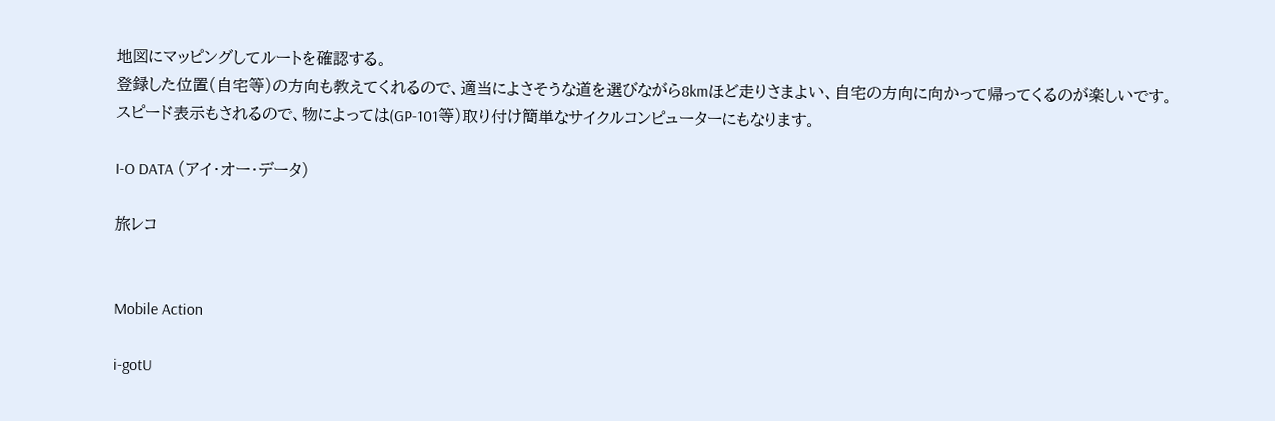地図にマッピングしてルートを確認する。
登録した位置(自宅等)の方向も教えてくれるので、適当によさそうな道を選びながら8kmほど走りさまよい、自宅の方向に向かって帰ってくるのが楽しいです。
スピード表示もされるので、物によっては(GP-101等)取り付け簡単なサイクルコンピューターにもなります。

I-O DATA (アイ・オー・データ)

旅レコ


Mobile Action

i-gotU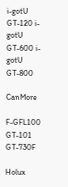i-gotU GT-120 i-gotU GT-600 i-gotU GT-800

CanMore

F-GFL100 GT-101 GT-730F

Holux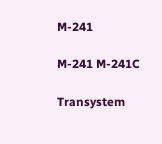M-241

M-241 M-241C

Transystem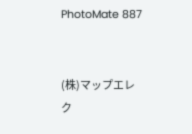PhotoMate 887


(株)マップエレク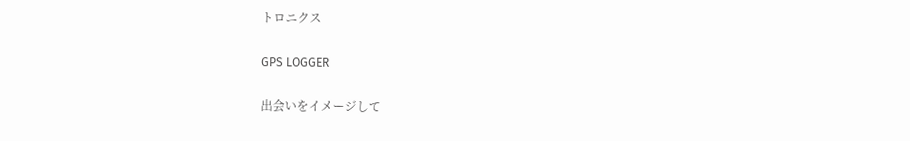トロニクス

GPS LOGGER

出会いをイメージして